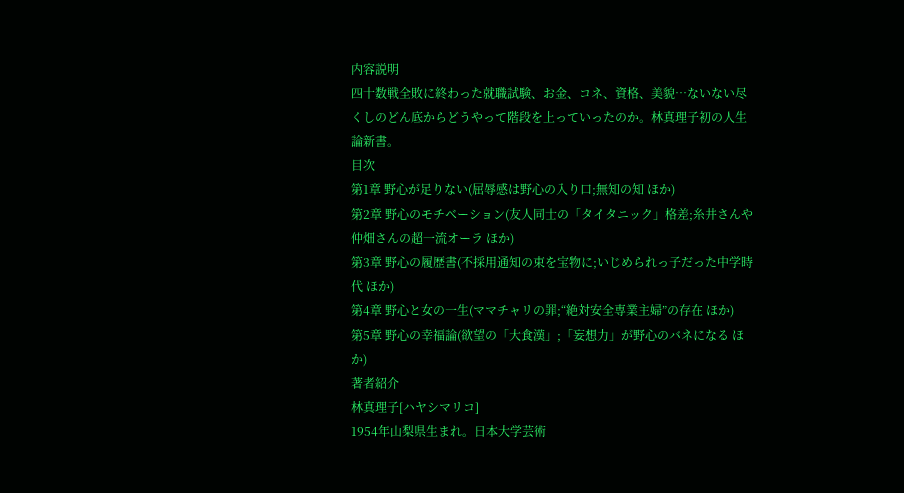内容説明
四十数戦全敗に終わった就職試験、お金、コネ、資格、美貌…ないない尽くしのどん底からどうやって階段を上っていったのか。林真理子初の人生論新書。
目次
第1章 野心が足りない(屈辱感は野心の入り口;無知の知 ほか)
第2章 野心のモチベーション(友人同士の「タイタニック」格差;糸井さんや仲畑さんの超一流オーラ ほか)
第3章 野心の履歴書(不採用通知の束を宝物に;いじめられっ子だった中学時代 ほか)
第4章 野心と女の一生(ママチャリの罪;“絶対安全専業主婦”の存在 ほか)
第5章 野心の幸福論(欲望の「大食漢」;「妄想力」が野心のバネになる ほか)
著者紹介
林真理子[ハヤシマリコ]
1954年山梨県生まれ。日本大学芸術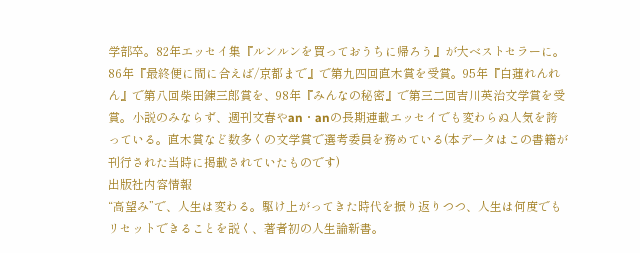学部卒。82年エッセイ集『ルンルンを買っておうちに帰ろう』が大ベストセラーに。86年『最終便に間に合えば/京都まで』で第九四回直木賞を受賞。95年『白蓮れんれん』で第八回柴田錬三郎賞を、98年『みんなの秘密』で第三二回吉川英治文学賞を受賞。小説のみならず、週刊文春やan・anの長期連載エッセイでも変わらぬ人気を誇っている。直木賞など数多くの文学賞で選考委員を務めている(本データはこの書籍が刊行された当時に掲載されていたものです)
出版社内容情報
“高望み”で、人生は変わる。駆け上がってきた時代を振り返りつつ、人生は何度でもリセットできることを説く、著者初の人生論新書。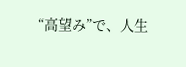“高望み”で、人生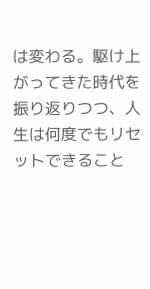は変わる。駆け上がってきた時代を振り返りつつ、人生は何度でもリセットできること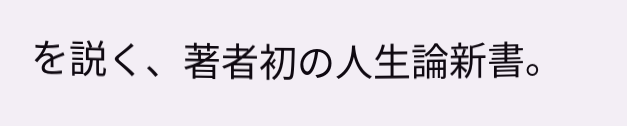を説く、著者初の人生論新書。